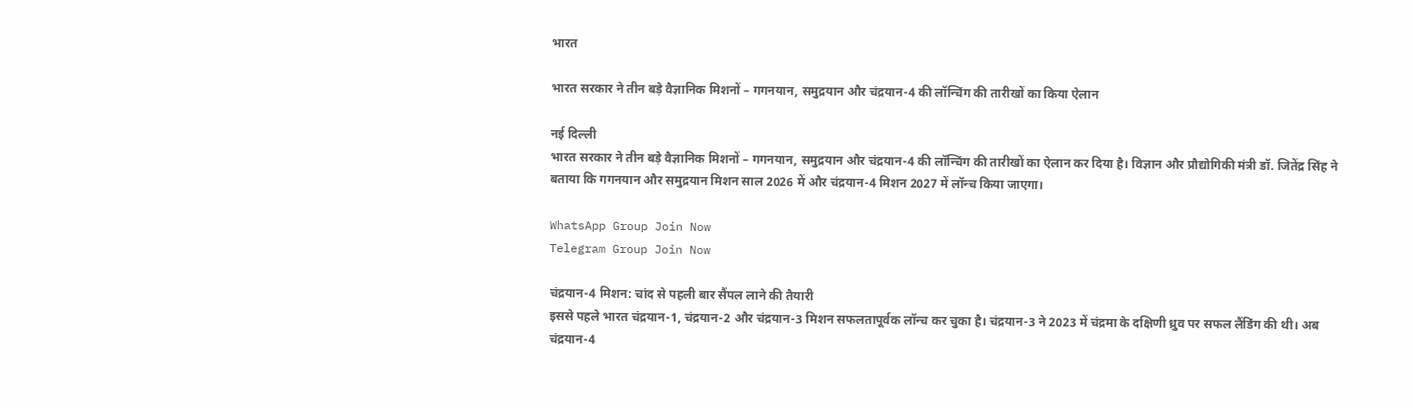भारत

भारत सरकार ने तीन बड़े वैज्ञानिक मिशनों – गगनयान, समुद्रयान और चंद्रयान-4 की लॉन्चिंग की तारीखों का किया ऐलान

नई दिल्ली
भारत सरकार ने तीन बड़े वैज्ञानिक मिशनों – गगनयान, समुद्रयान और चंद्रयान-4 की लॉन्चिंग की तारीखों का ऐलान कर दिया है। विज्ञान और प्रौद्योगिकी मंत्री डॉ. जितेंद्र सिंह ने बताया कि गगनयान और समुद्रयान मिशन साल 2026 में और चंद्रयान-4 मिशन 2027 में लॉन्च किया जाएगा।

WhatsApp Group Join Now
Telegram Group Join Now

चंद्रयान-4 मिशन: चांद से पहली बार सैंपल लाने की तैयारी
इससे पहले भारत चंद्रयान-1, चंद्रयान-2 और चंद्रयान-3 मिशन सफलतापूर्वक लॉन्च कर चुका है। चंद्रयान-3 ने 2023 में चंद्रमा के दक्षिणी ध्रुव पर सफल लैंडिंग की थी। अब चंद्रयान-4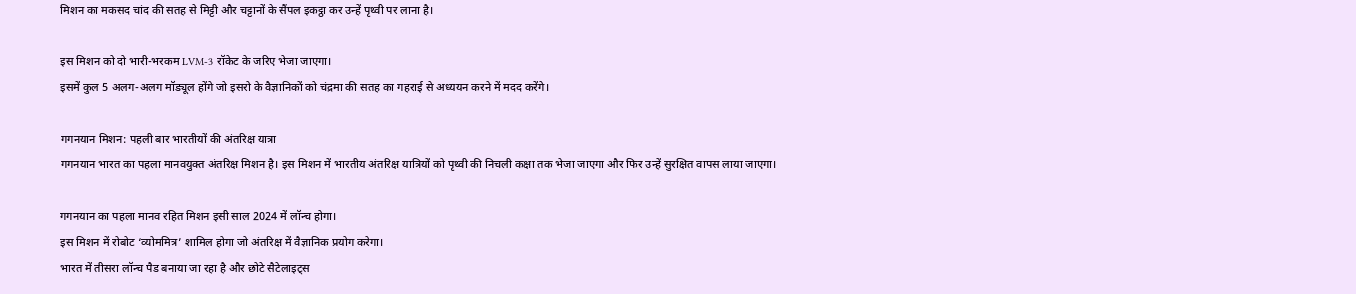मिशन का मकसद चांद की सतह से मिट्टी और चट्टानों के सैंपल इकट्ठा कर उन्हें पृथ्वी पर लाना है।

इस मिशन को दो भारी-भरकम LVM-3 रॉकेट के जरिए भेजा जाएगा।
इसमें कुल 5 अलग-अलग मॉड्यूल होंगे जो इसरो के वैज्ञानिकों को चंद्रमा की सतह का गहराई से अध्ययन करने में मदद करेंगे।

गगनयान मिशन: पहली बार भारतीयों की अंतरिक्ष यात्रा
गगनयान भारत का पहला मानवयुक्त अंतरिक्ष मिशन है। इस मिशन में भारतीय अंतरिक्ष यात्रियों को पृथ्वी की निचली कक्षा तक भेजा जाएगा और फिर उन्हें सुरक्षित वापस लाया जाएगा।

गगनयान का पहला मानव रहित मिशन इसी साल 2024 में लॉन्च होगा।
इस मिशन में रोबोट ‘व्योममित्र’ शामिल होगा जो अंतरिक्ष में वैज्ञानिक प्रयोग करेगा।
भारत में तीसरा लॉन्च पैड बनाया जा रहा है और छोटे सैटेलाइट्स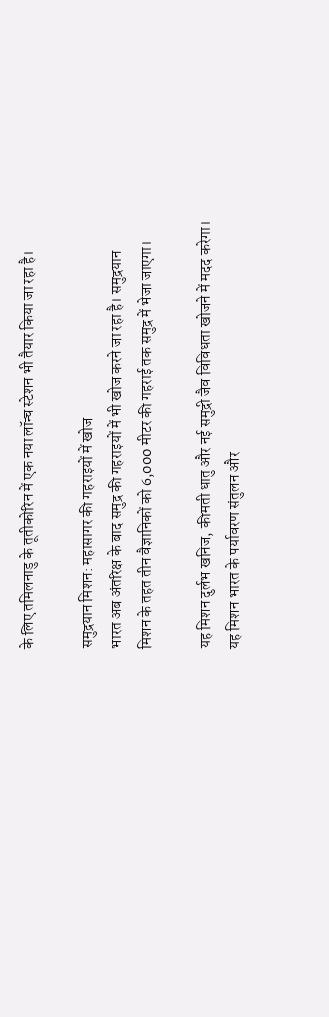के लिए तमिलनाडु के तूतीकोरिन में एक नया लॉन्च स्टेशन भी तैयार किया जा रहा है।

समुद्रयान मिशन: महासागर की गहराइयों में खोज
भारत अब अंतरिक्ष के बाद समुद्र की गहराइयों में भी खोज करने जा रहा है। समुद्रयान मिशन के तहत तीन वैज्ञानिकों को 6,000 मीटर की गहराई तक समुद्र में भेजा जाएगा।

यह मिशन दुर्लभ खनिज, कीमती धातु और नई समुद्री जैव विविधता खोजने में मदद करेगा।
यह मिशन भारत के पर्यावरण संतुलन और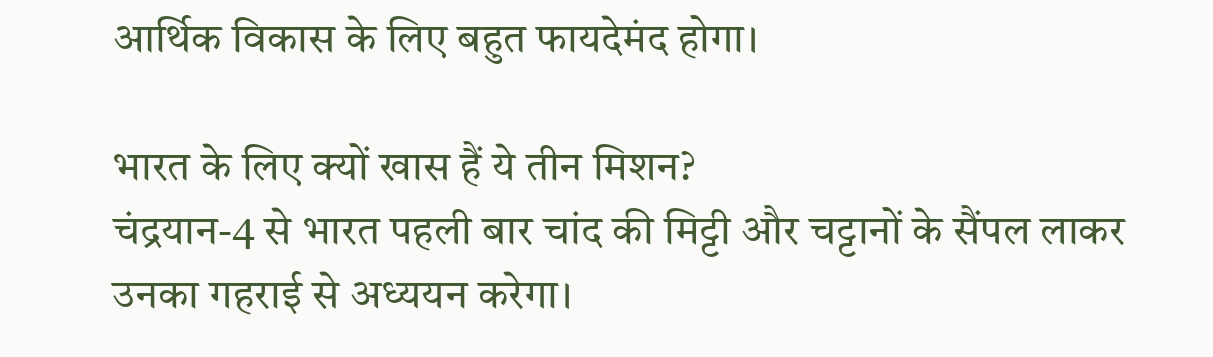आर्थिक विकास के लिए बहुत फायदेमंद होगा।

भारत के लिए क्यों खास हैं ये तीन मिशन?
चंद्रयान-4 से भारत पहली बार चांद की मिट्टी और चट्टानों के सैंपल लाकर उनका गहराई से अध्ययन करेगा।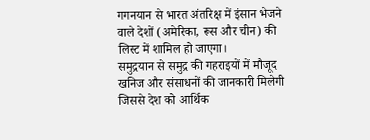गगनयान से भारत अंतरिक्ष में इंसान भेजने वाले देशों (अमेरिका, रूस और चीन) की लिस्ट में शामिल हो जाएगा।
समुद्रयान से समुद्र की गहराइयों में मौजूद खनिज और संसाधनों की जानकारी मिलेगी जिससे देश को आर्थिक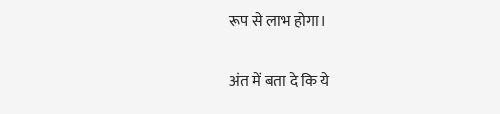रूप से लाभ होगा।

अंत में बता दे कि ये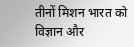तीनों मिशन भारत को विज्ञान और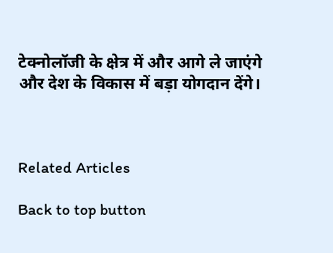टेक्नोलॉजी के क्षेत्र में और आगे ले जाएंगे और देश के विकास में बड़ा योगदान देंगे।



Related Articles

Back to top button